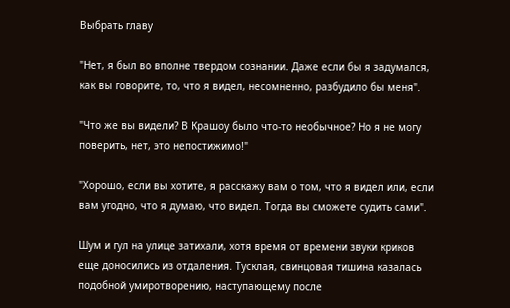Выбрать главу

"Нет, я был во вполне твердом сознании. Даже если бы я задумался, как вы говорите, то, что я видел, несомненно, разбудило бы меня".

"Что же вы видели? В Крашоу было что-то необычное? Но я не могу поверить, нет, это непостижимо!"

"Хорошо, если вы хотите, я расскажу вам о том, что я видел или, если вам угодно, что я думаю, что видел. Тогда вы сможете судить сами".

Шум и гул на улице затихали, хотя время от времени звуки криков еще доносились из отдаления. Тусклая, свинцовая тишина казалась подобной умиротворению, наступающему после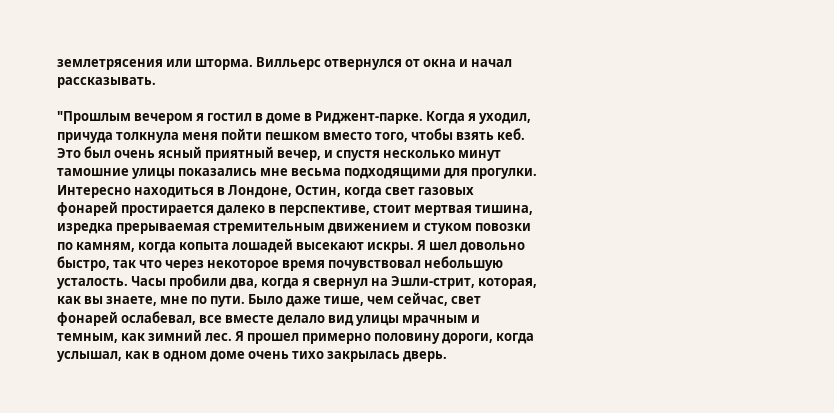землетрясения или шторма. Вилльерс отвернулся от окна и начал рассказывать.

"Прошлым вечером я гостил в доме в Риджент-парке. Когда я уходил, причуда толкнула меня пойти пешком вместо того, чтобы взять кеб. Это был очень ясный приятный вечер, и спустя несколько минут тамошние улицы показались мне весьма подходящими для прогулки. Интересно находиться в Лондоне, Остин, когда свет газовых фонарей простирается далеко в перспективе, стоит мертвая тишина, изредка прерываемая стремительным движением и стуком повозки по камням, когда копыта лошадей высекают искры. Я шел довольно быстро, так что через некоторое время почувствовал небольшую усталость. Часы пробили два, когда я свернул на Эшли-стрит, которая, как вы знаете, мне по пути. Было даже тише, чем сейчас, свет фонарей ослабевал, все вместе делало вид улицы мрачным и темным, как зимний лес. Я прошел примерно половину дороги, когда услышал, как в одном доме очень тихо закрылась дверь.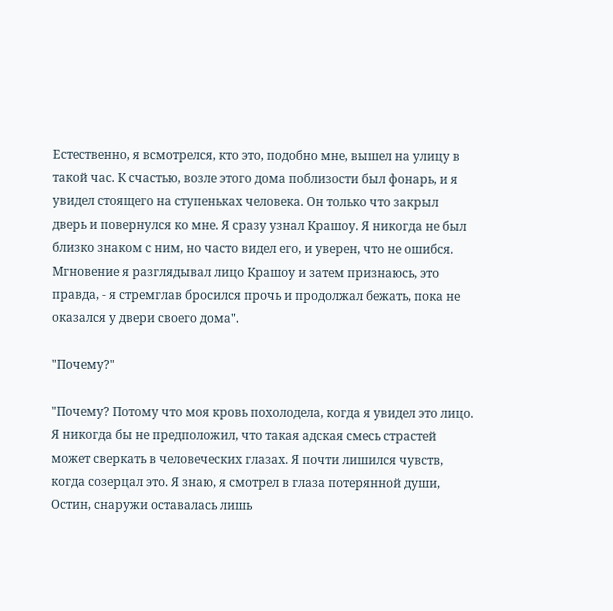Естественно, я всмотрелся, кто это, подобно мне, вышел на улицу в такой час. К счастью, возле этого дома поблизости был фонарь, и я увидел стоящего на ступеньках человека. Он только что закрыл дверь и повернулся ко мне. Я сразу узнал Крашоу. Я никогда не был близко знаком с ним, но часто видел его, и уверен, что не ошибся. Мгновение я разглядывал лицо Крашоу и затем признаюсь, это правда, - я стремглав бросился прочь и продолжал бежать, пока не оказался у двери своего дома".

"Почему?"

"Почему? Потому что моя кровь похолодела, когда я увидел это лицо. Я никогда бы не предположил, что такая адская смесь страстей может сверкать в человеческих глазах. Я почти лишился чувств, когда созерцал это. Я знаю, я смотрел в глаза потерянной души, Остин, снаружи оставалась лишь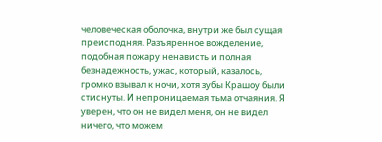человеческая оболочка, внутри же был сущая преисподняя. Разъяренное вожделение, подобная пожару ненависть и полная безнадежность, ужас, который, казалось, громко взывал к ночи, хотя зубы Крашоу были стиснуты. И непроницаемая тьма отчаяния. Я уверен, что он не видел меня, он не видел ничего, что можем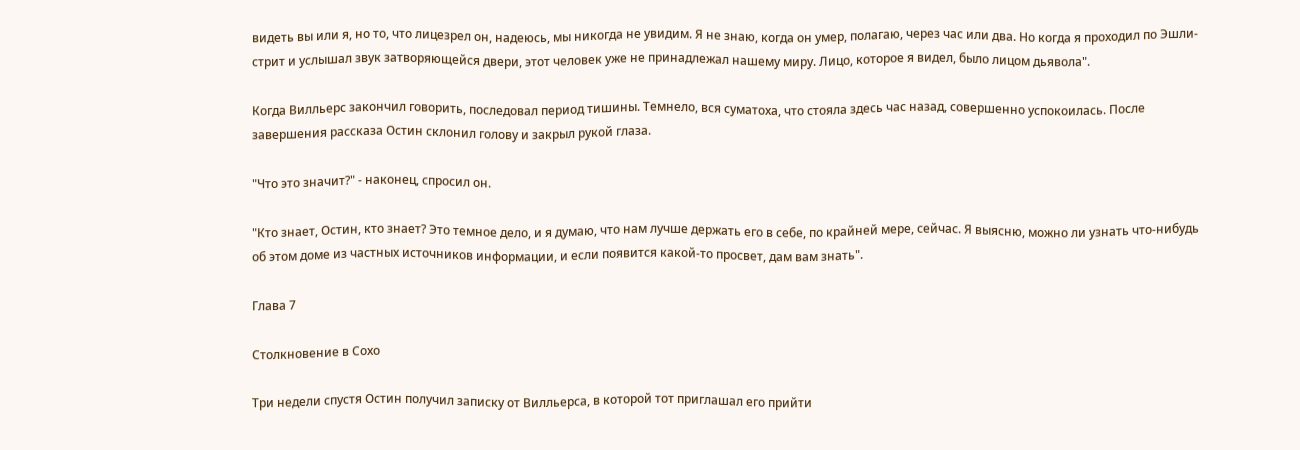видеть вы или я, но то, что лицезрел он, надеюсь, мы никогда не увидим. Я не знаю, когда он умер, полагаю, через час или два. Но когда я проходил по Эшли-стрит и услышал звук затворяющейся двери, этот человек уже не принадлежал нашему миру. Лицо, которое я видел, было лицом дьявола".

Когда Вилльерс закончил говорить, последовал период тишины. Темнело, вся суматоха, что стояла здесь час назад, совершенно успокоилась. После завершения рассказа Остин склонил голову и закрыл рукой глаза.

"Что это значит?" - наконец, спросил он.

"Кто знает, Остин, кто знает? Это темное дело, и я думаю, что нам лучше держать его в себе, по крайней мере, сейчас. Я выясню, можно ли узнать что-нибудь об этом доме из частных источников информации, и если появится какой-то просвет, дам вам знать".

Глава 7

Столкновение в Сохо

Три недели спустя Остин получил записку от Вилльерса, в которой тот приглашал его прийти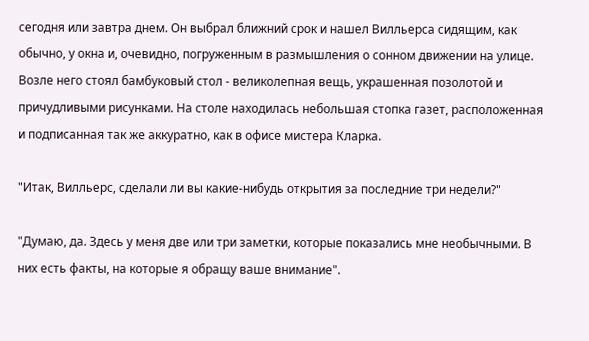сегодня или завтра днем. Он выбрал ближний срок и нашел Вилльерса сидящим, как обычно, у окна и, очевидно, погруженным в размышления о сонном движении на улице. Возле него стоял бамбуковый стол - великолепная вещь, украшенная позолотой и причудливыми рисунками. На столе находилась небольшая стопка газет, расположенная и подписанная так же аккуратно, как в офисе мистера Кларка.

"Итак, Вилльерс, сделали ли вы какие-нибудь открытия за последние три недели?"

"Думаю, да. Здесь у меня две или три заметки, которые показались мне необычными. В них есть факты, на которые я обращу ваше внимание".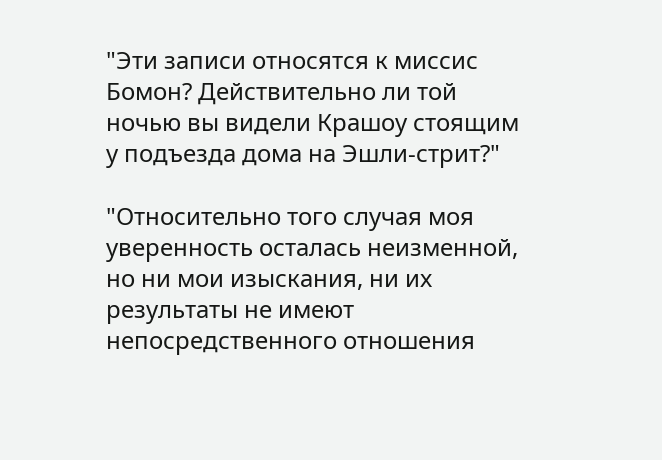"Эти записи относятся к миссис Бомон? Действительно ли той ночью вы видели Крашоу стоящим у подъезда дома на Эшли-стрит?"

"Относительно того случая моя уверенность осталась неизменной, но ни мои изыскания, ни их результаты не имеют непосредственного отношения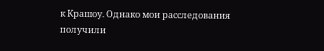к Крашоу. Однако мои расследования получили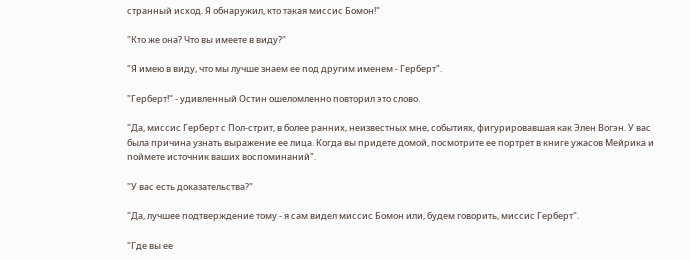странный исход. Я обнаружил, кто такая миссис Бомон!"

"Кто же она? Что вы имеете в виду?"

"Я имею в виду, что мы лучше знаем ее под другим именем - Герберт".

"Герберт!" - удивленный Остин ошеломленно повторил это слово.

"Да, миссис Герберт с Пол-стрит, в более ранних, неизвестных мне, событиях, фигурировавшая как Элен Вогэн. У вас была причина узнать выражение ее лица. Когда вы придете домой, посмотрите ее портрет в книге ужасов Мейрика и поймете источник ваших воспоминаний".

"У вас есть доказательства?"

"Да, лучшее подтверждение тому - я сам видел миссис Бомон или, будем говорить, миссис Герберт".

"Где вы ее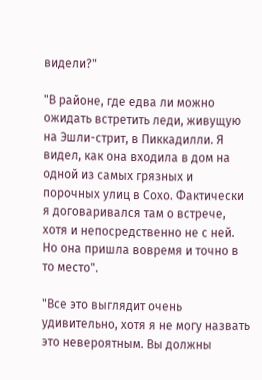видели?"

"В районе, где едва ли можно ожидать встретить леди, живущую на Эшли-стрит, в Пиккадилли. Я видел, как она входила в дом на одной из самых грязных и порочных улиц в Сохо. Фактически я договаривался там о встрече, хотя и непосредственно не с ней. Но она пришла вовремя и точно в то место".

"Все это выглядит очень удивительно, хотя я не могу назвать это невероятным. Вы должны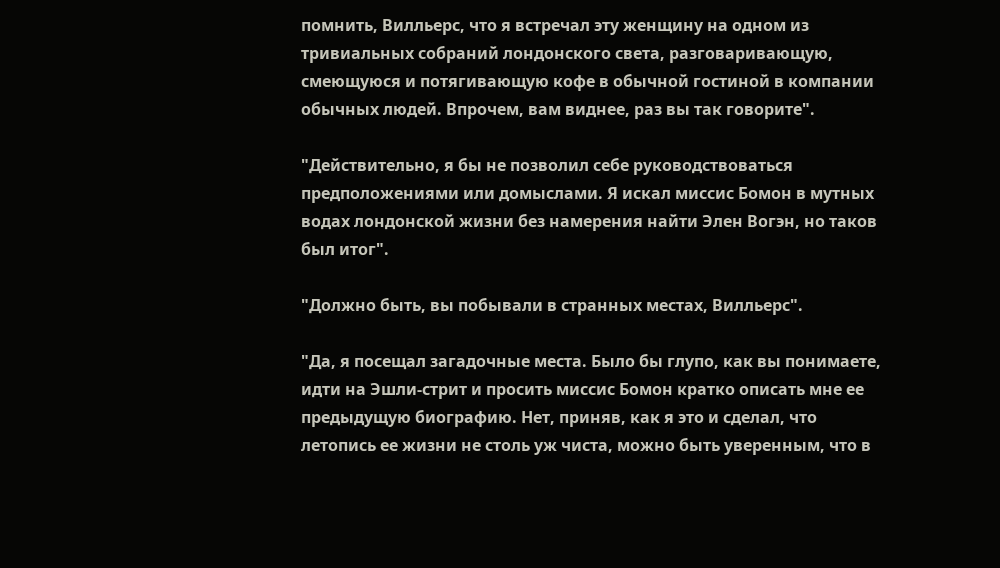помнить, Вилльерс, что я встречал эту женщину на одном из тривиальных собраний лондонского света, разговаривающую, смеющуюся и потягивающую кофе в обычной гостиной в компании обычных людей. Впрочем, вам виднее, раз вы так говорите".

"Действительно, я бы не позволил себе руководствоваться предположениями или домыслами. Я искал миссис Бомон в мутных водах лондонской жизни без намерения найти Элен Вогэн, но таков был итог".

"Должно быть, вы побывали в странных местах, Вилльерс".

"Да, я посещал загадочные места. Было бы глупо, как вы понимаете, идти на Эшли-стрит и просить миссис Бомон кратко описать мне ее предыдущую биографию. Нет, приняв, как я это и сделал, что летопись ее жизни не столь уж чиста, можно быть уверенным, что в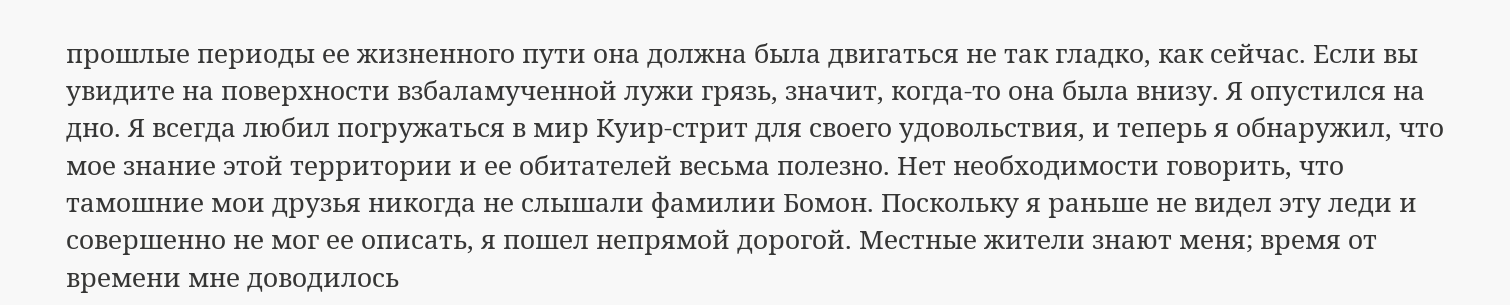прошлые периоды ее жизненного пути она должна была двигаться не так гладко, как сейчас. Если вы увидите на поверхности взбаламученной лужи грязь, значит, когда-то она была внизу. Я опустился на дно. Я всегда любил погружаться в мир Куир-стрит для своего удовольствия, и теперь я обнаружил, что мое знание этой территории и ее обитателей весьма полезно. Нет необходимости говорить, что тамошние мои друзья никогда не слышали фамилии Бомон. Поскольку я раньше не видел эту леди и совершенно не мог ее описать, я пошел непрямой дорогой. Местные жители знают меня; время от времени мне доводилось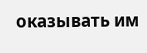оказывать им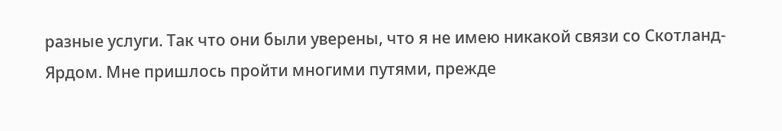разные услуги. Так что они были уверены, что я не имею никакой связи со Скотланд-Ярдом. Мне пришлось пройти многими путями, прежде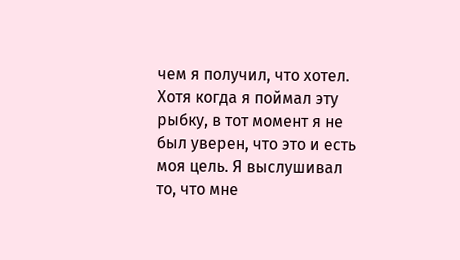чем я получил, что хотел. Хотя когда я поймал эту рыбку, в тот момент я не был уверен, что это и есть моя цель. Я выслушивал то, что мне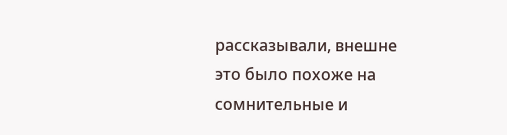рассказывали, внешне это было похоже на сомнительные и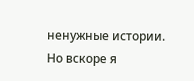ненужные истории. Но вскоре я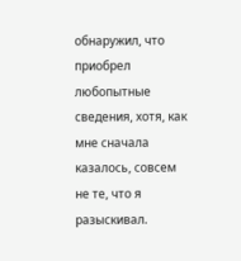обнаружил, что приобрел любопытные сведения, хотя, как мне сначала казалось, совсем не те, что я разыскивал.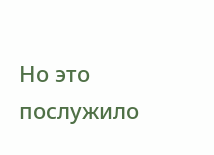Но это послужило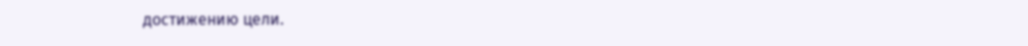достижению цели.